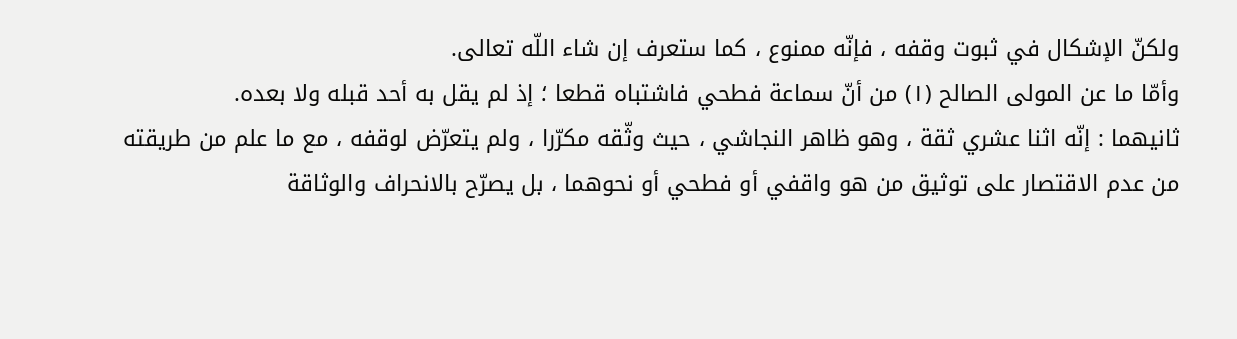ولكنّ الإشكال في ثبوت وقفه ، فإنّه ممنوع ، كما ستعرف إن شاء اللّه تعالى.
وأمّا ما عن المولى الصالح (١) من أنّ سماعة فطحي فاشتباه قطعا ؛ إذ لم يقل به أحد قبله ولا بعده.
ثانيهما : إنّه اثنا عشري ثقة ، وهو ظاهر النجاشي ، حيث وثّقه مكرّرا ، ولم يتعرّض لوقفه ، مع ما علم من طريقته من عدم الاقتصار على توثيق من هو واقفي أو فطحي أو نحوهما ، بل يصرّح بالانحراف والوثاقة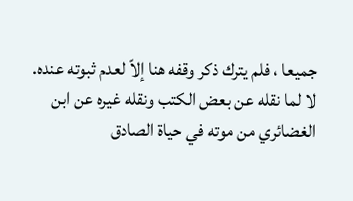جميعا ، فلم يترك ذكر وقفه هنا إلاّ لعدم ثبوته عنده.
لا لما نقله عن بعض الكتب ونقله غيره عن ابن الغضائري من موته في حياة الصادق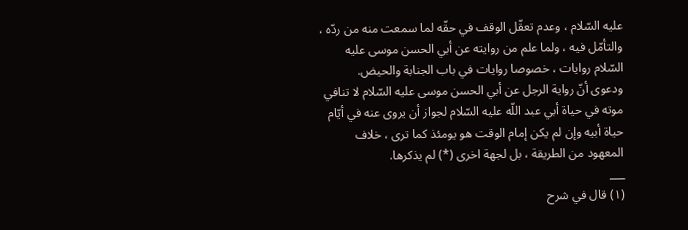عليه السّلام ، وعدم تعقّل الوقف في حقّه لما سمعت منه من ردّه ، والتأمّل فيه ، ولما علم من روايته عن أبي الحسن موسى عليه السّلام روايات ، خصوصا روايات في باب الجنابة والحيض.
ودعوى أنّ رواية الرجل عن أبي الحسن موسى عليه السّلام لا تنافي موته في حياة أبي عبد اللّه عليه السّلام لجواز أن يروى عنه في أيّام حياة أبيه وإن لم يكن إمام الوقت هو يومئذ كما ترى ، خلاف المعهود من الطريقة ، بل لجهة اخرى (*) لم يذكرها.
___
(١) قال في شرح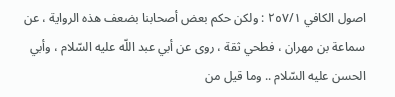اصول الكافي ٢٥٧/١ : ولكن حكم بعض أصحابنا بضعف هذه الرواية ، عن سماعة بن مهران ، فطحي ثقة ، روى عن أبي عبد اللّه عليه السّلام ، وأبي الحسن عليه السّلام .. وما قيل من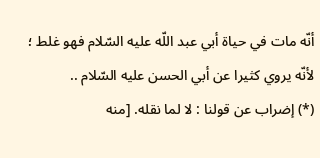أنّه مات في حياة أبي عبد اللّه عليه السّلام فهو غلط ؛ لأنّه يروي كثيرا عن أبي الحسن عليه السّلام ..
(*) إضراب عن قولنا : لا لما نقله. [منه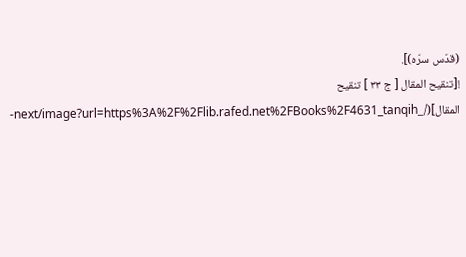(قدّس سرّه)].
![تنقيح المقال [ ج ٣٣ ] تنقيح المقال](/_next/image?url=https%3A%2F%2Flib.rafed.net%2FBooks%2F4631_tanqih-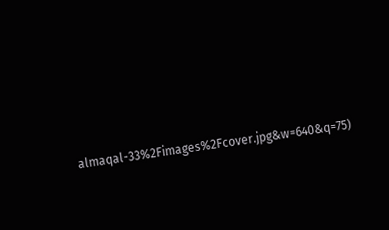almaqal-33%2Fimages%2Fcover.jpg&w=640&q=75)